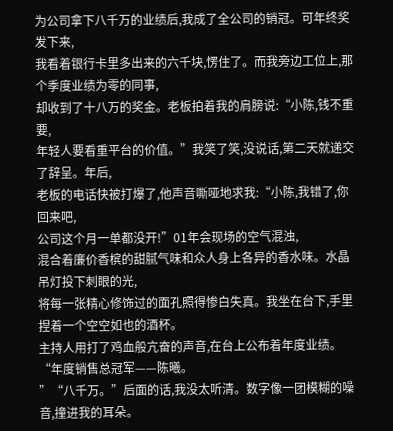为公司拿下八千万的业绩后,我成了全公司的销冠。可年终奖发下来,
我看着银行卡里多出来的六千块,愣住了。而我旁边工位上,那个季度业绩为零的同事,
却收到了十八万的奖金。老板拍着我的肩膀说:“小陈,钱不重要,
年轻人要看重平台的价值。”我笑了笑,没说话,第二天就递交了辞呈。年后,
老板的电话快被打爆了,他声音嘶哑地求我:“小陈,我错了,你回来吧,
公司这个月一单都没开!”01年会现场的空气混浊,
混合着廉价香槟的甜腻气味和众人身上各异的香水味。水晶吊灯投下刺眼的光,
将每一张精心修饰过的面孔照得惨白失真。我坐在台下,手里捏着一个空空如也的酒杯。
主持人用打了鸡血般亢奋的声音,在台上公布着年度业绩。“年度销售总冠军——陈曦。
”“八千万。”后面的话,我没太听清。数字像一团模糊的噪音,撞进我的耳朵。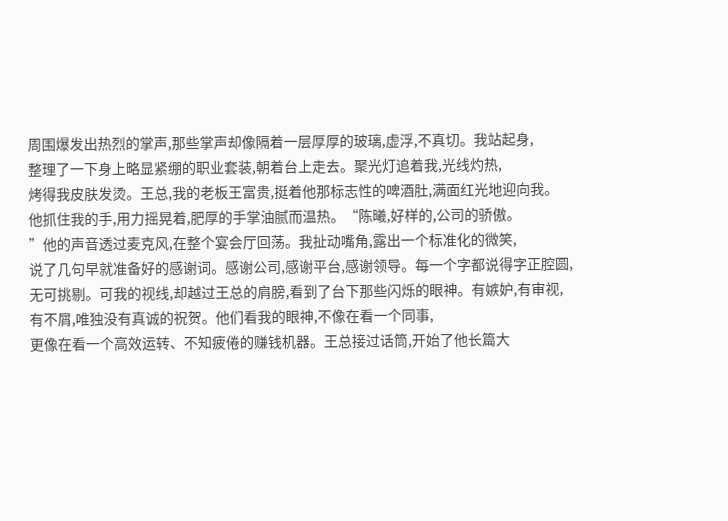周围爆发出热烈的掌声,那些掌声却像隔着一层厚厚的玻璃,虚浮,不真切。我站起身,
整理了一下身上略显紧绷的职业套装,朝着台上走去。聚光灯追着我,光线灼热,
烤得我皮肤发烫。王总,我的老板王富贵,挺着他那标志性的啤酒肚,满面红光地迎向我。
他抓住我的手,用力摇晃着,肥厚的手掌油腻而温热。“陈曦,好样的,公司的骄傲。
”他的声音透过麦克风,在整个宴会厅回荡。我扯动嘴角,露出一个标准化的微笑,
说了几句早就准备好的感谢词。感谢公司,感谢平台,感谢领导。每一个字都说得字正腔圆,
无可挑剔。可我的视线,却越过王总的肩膀,看到了台下那些闪烁的眼神。有嫉妒,有审视,
有不屑,唯独没有真诚的祝贺。他们看我的眼神,不像在看一个同事,
更像在看一个高效运转、不知疲倦的赚钱机器。王总接过话筒,开始了他长篇大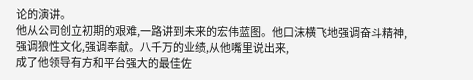论的演讲。
他从公司创立初期的艰难,一路讲到未来的宏伟蓝图。他口沫横飞地强调奋斗精神,
强调狼性文化,强调奉献。八千万的业绩,从他嘴里说出来,
成了他领导有方和平台强大的最佳佐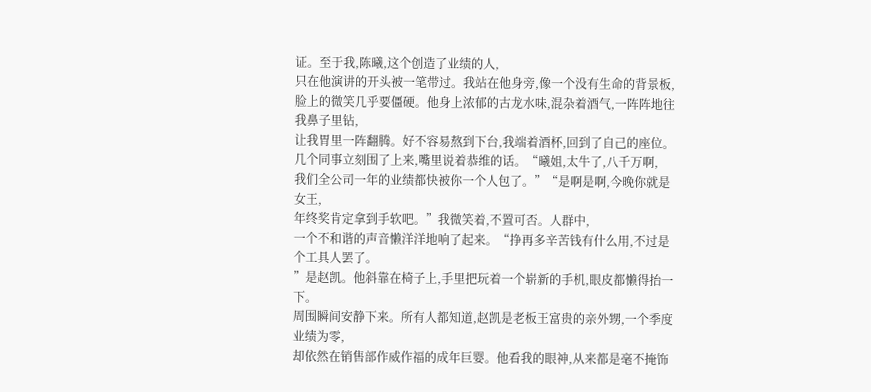证。至于我,陈曦,这个创造了业绩的人,
只在他演讲的开头被一笔带过。我站在他身旁,像一个没有生命的背景板,
脸上的微笑几乎要僵硬。他身上浓郁的古龙水味,混杂着酒气,一阵阵地往我鼻子里钻,
让我胃里一阵翻腾。好不容易熬到下台,我端着酒杯,回到了自己的座位。
几个同事立刻围了上来,嘴里说着恭维的话。“曦姐,太牛了,八千万啊,
我们全公司一年的业绩都快被你一个人包了。”“是啊是啊,今晚你就是女王,
年终奖肯定拿到手软吧。”我微笑着,不置可否。人群中,
一个不和谐的声音懒洋洋地响了起来。“挣再多辛苦钱有什么用,不过是个工具人罢了。
”是赵凯。他斜靠在椅子上,手里把玩着一个崭新的手机,眼皮都懒得抬一下。
周围瞬间安静下来。所有人都知道,赵凯是老板王富贵的亲外甥,一个季度业绩为零,
却依然在销售部作威作福的成年巨婴。他看我的眼神,从来都是毫不掩饰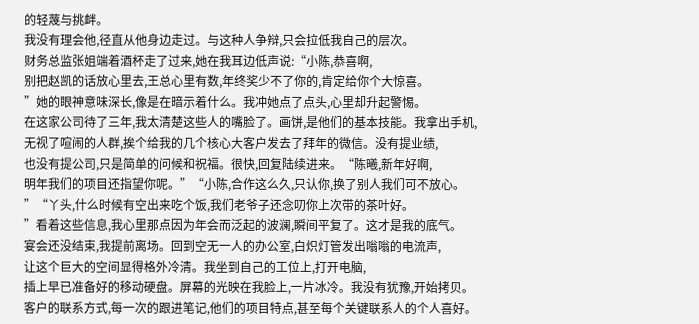的轻蔑与挑衅。
我没有理会他,径直从他身边走过。与这种人争辩,只会拉低我自己的层次。
财务总监张姐端着酒杯走了过来,她在我耳边低声说:“小陈,恭喜啊,
别把赵凯的话放心里去,王总心里有数,年终奖少不了你的,肯定给你个大惊喜。
”她的眼神意味深长,像是在暗示着什么。我冲她点了点头,心里却升起警惕。
在这家公司待了三年,我太清楚这些人的嘴脸了。画饼,是他们的基本技能。我拿出手机,
无视了喧闹的人群,挨个给我的几个核心大客户发去了拜年的微信。没有提业绩,
也没有提公司,只是简单的问候和祝福。很快,回复陆续进来。“陈曦,新年好啊,
明年我们的项目还指望你呢。”“小陈,合作这么久,只认你,换了别人我们可不放心。
”“丫头,什么时候有空出来吃个饭,我们老爷子还念叨你上次带的茶叶好。
”看着这些信息,我心里那点因为年会而泛起的波澜,瞬间平复了。这才是我的底气。
宴会还没结束,我提前离场。回到空无一人的办公室,白炽灯管发出嗡嗡的电流声,
让这个巨大的空间显得格外冷清。我坐到自己的工位上,打开电脑,
插上早已准备好的移动硬盘。屏幕的光映在我脸上,一片冰冷。我没有犹豫,开始拷贝。
客户的联系方式,每一次的跟进笔记,他们的项目特点,甚至每个关键联系人的个人喜好。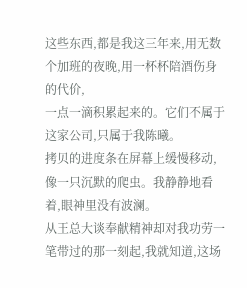这些东西,都是我这三年来,用无数个加班的夜晚,用一杯杯陪酒伤身的代价,
一点一滴积累起来的。它们不属于这家公司,只属于我陈曦。
拷贝的进度条在屏幕上缓慢移动,像一只沉默的爬虫。我静静地看着,眼神里没有波澜。
从王总大谈奉献精神却对我功劳一笔带过的那一刻起,我就知道,这场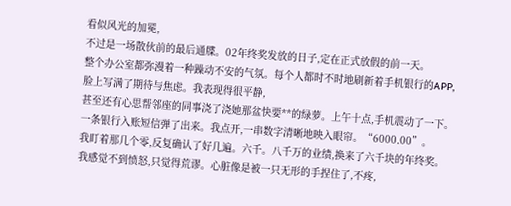看似风光的加冕,
不过是一场散伙前的最后通牒。02年终奖发放的日子,定在正式放假的前一天。
整个办公室都弥漫着一种躁动不安的气氛。每个人都时不时地刷新着手机银行的APP,
脸上写满了期待与焦虑。我表现得很平静,
甚至还有心思帮邻座的同事浇了浇她那盆快要**的绿萝。上午十点,手机震动了一下。
一条银行入账短信弹了出来。我点开,一串数字清晰地映入眼帘。“6000.00”。
我盯着那几个零,反复确认了好几遍。六千。八千万的业绩,换来了六千块的年终奖。
我感觉不到愤怒,只觉得荒谬。心脏像是被一只无形的手捏住了,不疼,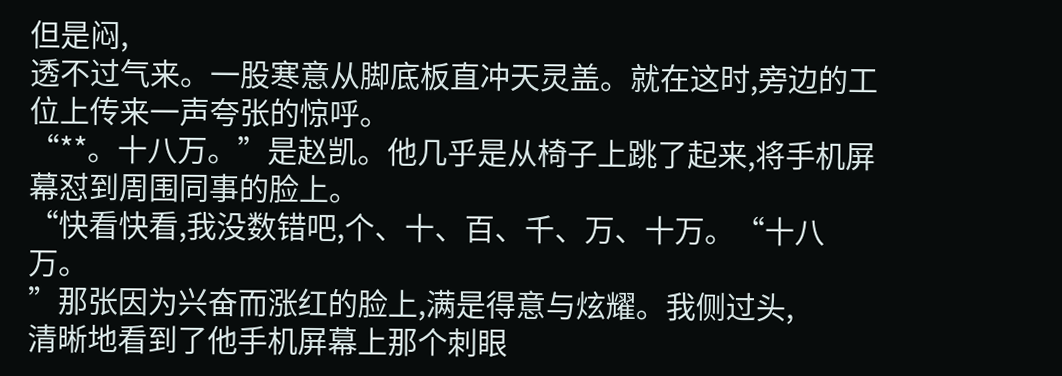但是闷,
透不过气来。一股寒意从脚底板直冲天灵盖。就在这时,旁边的工位上传来一声夸张的惊呼。
“**。十八万。”是赵凯。他几乎是从椅子上跳了起来,将手机屏幕怼到周围同事的脸上。
“快看快看,我没数错吧,个、十、百、千、万、十万。“十八万。
”那张因为兴奋而涨红的脸上,满是得意与炫耀。我侧过头,
清晰地看到了他手机屏幕上那个刺眼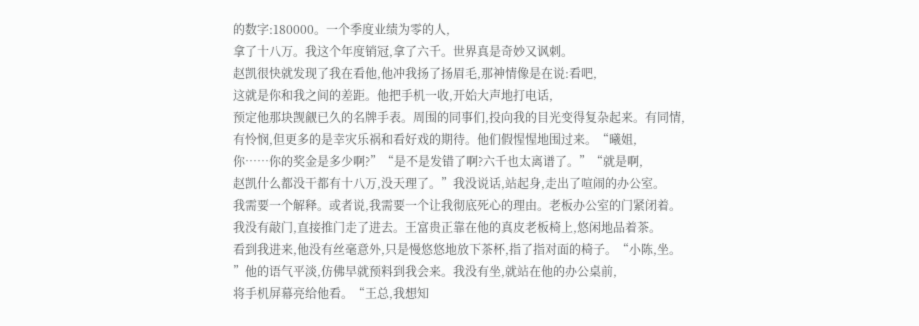的数字:180000。一个季度业绩为零的人,
拿了十八万。我这个年度销冠,拿了六千。世界真是奇妙又讽刺。
赵凯很快就发现了我在看他,他冲我扬了扬眉毛,那神情像是在说:看吧,
这就是你和我之间的差距。他把手机一收,开始大声地打电话,
预定他那块觊觎已久的名牌手表。周围的同事们,投向我的目光变得复杂起来。有同情,
有怜悯,但更多的是幸灾乐祸和看好戏的期待。他们假惺惺地围过来。“曦姐,
你……你的奖金是多少啊?”“是不是发错了啊?六千也太离谱了。”“就是啊,
赵凯什么都没干都有十八万,没天理了。”我没说话,站起身,走出了喧闹的办公室。
我需要一个解释。或者说,我需要一个让我彻底死心的理由。老板办公室的门紧闭着。
我没有敲门,直接推门走了进去。王富贵正靠在他的真皮老板椅上,悠闲地品着茶。
看到我进来,他没有丝毫意外,只是慢悠悠地放下茶杯,指了指对面的椅子。“小陈,坐。
”他的语气平淡,仿佛早就预料到我会来。我没有坐,就站在他的办公桌前,
将手机屏幕亮给他看。“王总,我想知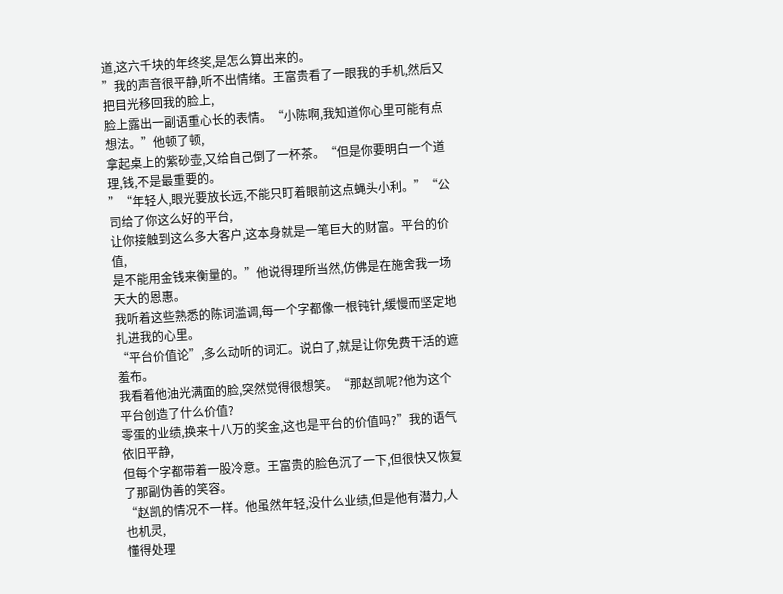道,这六千块的年终奖,是怎么算出来的。
”我的声音很平静,听不出情绪。王富贵看了一眼我的手机,然后又把目光移回我的脸上,
脸上露出一副语重心长的表情。“小陈啊,我知道你心里可能有点想法。”他顿了顿,
拿起桌上的紫砂壶,又给自己倒了一杯茶。“但是你要明白一个道理,钱,不是最重要的。
”“年轻人,眼光要放长远,不能只盯着眼前这点蝇头小利。”“公司给了你这么好的平台,
让你接触到这么多大客户,这本身就是一笔巨大的财富。平台的价值,
是不能用金钱来衡量的。”他说得理所当然,仿佛是在施舍我一场天大的恩惠。
我听着这些熟悉的陈词滥调,每一个字都像一根钝针,缓慢而坚定地扎进我的心里。
“平台价值论”,多么动听的词汇。说白了,就是让你免费干活的遮羞布。
我看着他油光满面的脸,突然觉得很想笑。“那赵凯呢?他为这个平台创造了什么价值?
零蛋的业绩,换来十八万的奖金,这也是平台的价值吗?”我的语气依旧平静,
但每个字都带着一股冷意。王富贵的脸色沉了一下,但很快又恢复了那副伪善的笑容。
“赵凯的情况不一样。他虽然年轻,没什么业绩,但是他有潜力,人也机灵,
懂得处理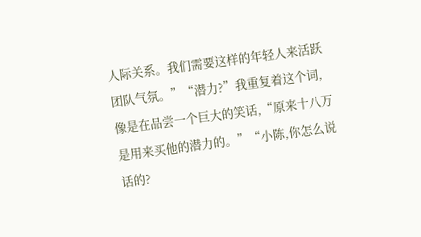人际关系。我们需要这样的年轻人来活跃团队气氛。”“潜力?”我重复着这个词,
像是在品尝一个巨大的笑话,“原来十八万是用来买他的潜力的。”“小陈,你怎么说话的?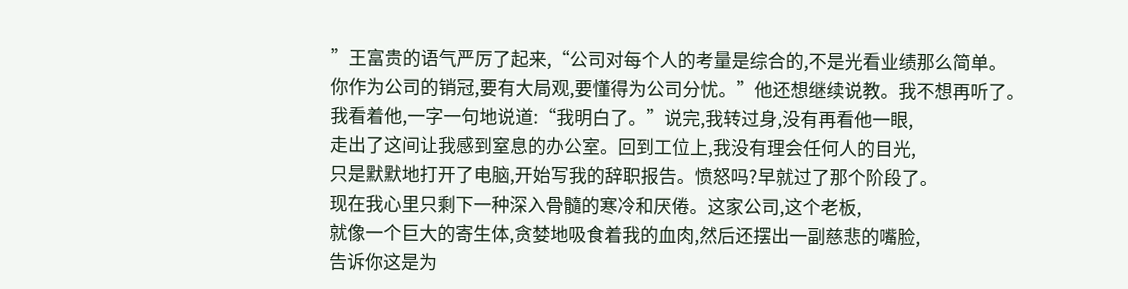”王富贵的语气严厉了起来,“公司对每个人的考量是综合的,不是光看业绩那么简单。
你作为公司的销冠,要有大局观,要懂得为公司分忧。”他还想继续说教。我不想再听了。
我看着他,一字一句地说道:“我明白了。”说完,我转过身,没有再看他一眼,
走出了这间让我感到窒息的办公室。回到工位上,我没有理会任何人的目光,
只是默默地打开了电脑,开始写我的辞职报告。愤怒吗?早就过了那个阶段了。
现在我心里只剩下一种深入骨髓的寒冷和厌倦。这家公司,这个老板,
就像一个巨大的寄生体,贪婪地吸食着我的血肉,然后还摆出一副慈悲的嘴脸,
告诉你这是为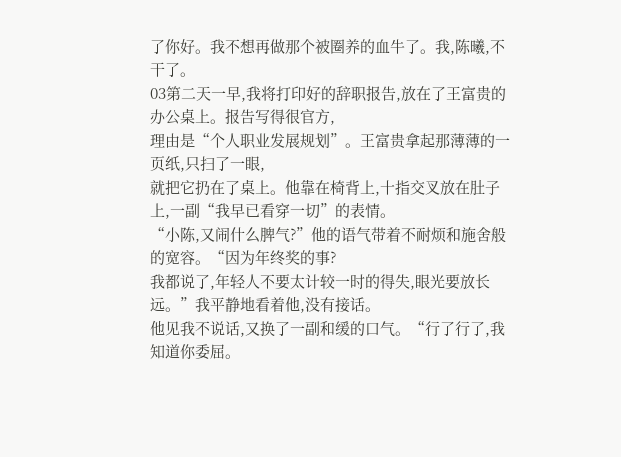了你好。我不想再做那个被圈养的血牛了。我,陈曦,不干了。
03第二天一早,我将打印好的辞职报告,放在了王富贵的办公桌上。报告写得很官方,
理由是“个人职业发展规划”。王富贵拿起那薄薄的一页纸,只扫了一眼,
就把它扔在了桌上。他靠在椅背上,十指交叉放在肚子上,一副“我早已看穿一切”的表情。
“小陈,又闹什么脾气?”他的语气带着不耐烦和施舍般的宽容。“因为年终奖的事?
我都说了,年轻人不要太计较一时的得失,眼光要放长远。”我平静地看着他,没有接话。
他见我不说话,又换了一副和缓的口气。“行了行了,我知道你委屈。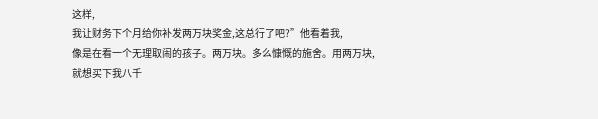这样,
我让财务下个月给你补发两万块奖金,这总行了吧?”他看着我,
像是在看一个无理取闹的孩子。两万块。多么慷慨的施舍。用两万块,
就想买下我八千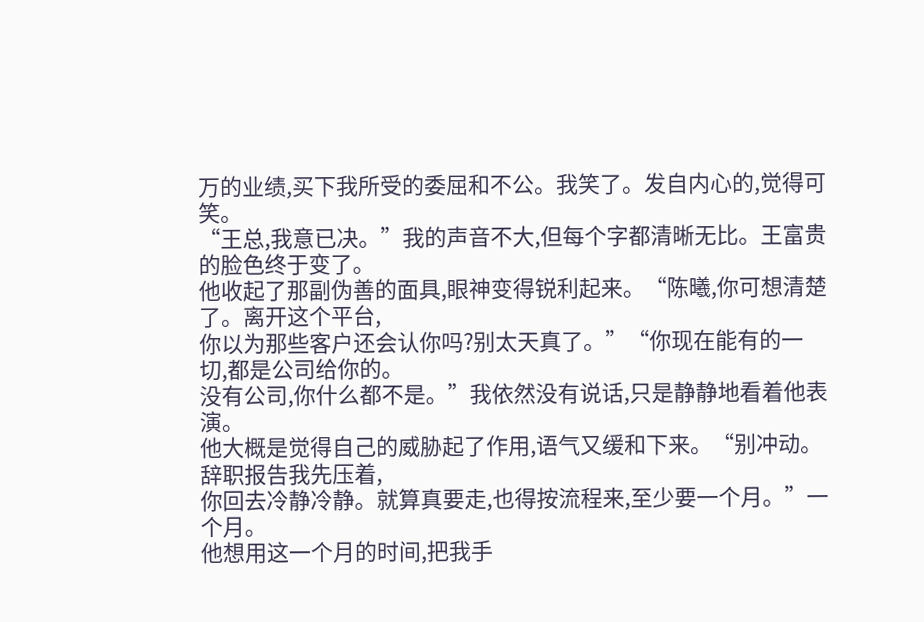万的业绩,买下我所受的委屈和不公。我笑了。发自内心的,觉得可笑。
“王总,我意已决。”我的声音不大,但每个字都清晰无比。王富贵的脸色终于变了。
他收起了那副伪善的面具,眼神变得锐利起来。“陈曦,你可想清楚了。离开这个平台,
你以为那些客户还会认你吗?别太天真了。”“你现在能有的一切,都是公司给你的。
没有公司,你什么都不是。”我依然没有说话,只是静静地看着他表演。
他大概是觉得自己的威胁起了作用,语气又缓和下来。“别冲动。辞职报告我先压着,
你回去冷静冷静。就算真要走,也得按流程来,至少要一个月。”一个月。
他想用这一个月的时间,把我手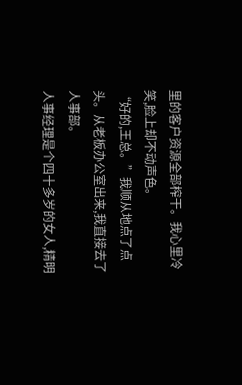里的客户资源全部榨干。我心里冷笑,脸上却不动声色。
“好的,王总。”我顺从地点了点头。从老板办公室出来,我直接去了人事部。
人事经理是个四十多岁的女人,精明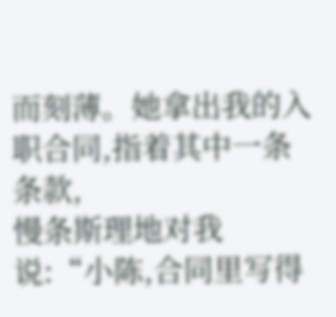而刻薄。她拿出我的入职合同,指着其中一条条款,
慢条斯理地对我说:“小陈,合同里写得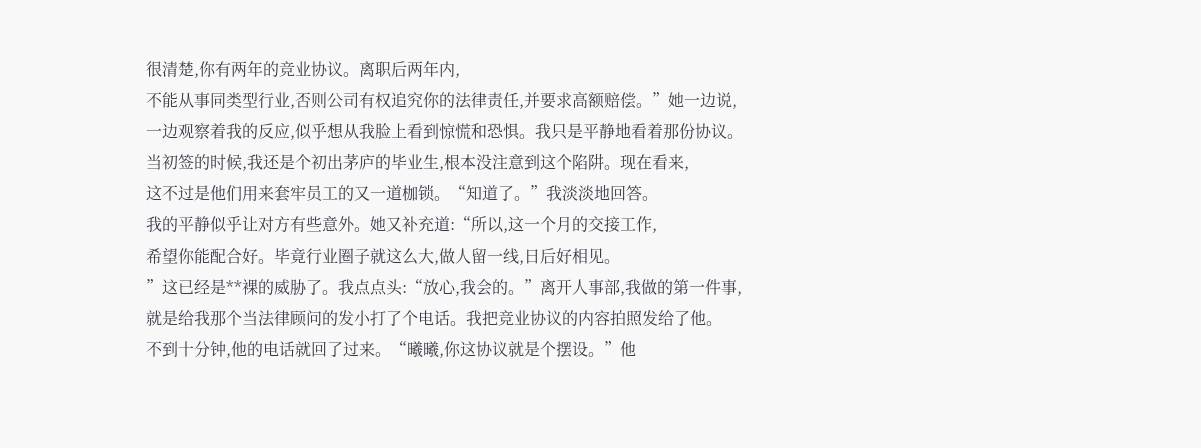很清楚,你有两年的竞业协议。离职后两年内,
不能从事同类型行业,否则公司有权追究你的法律责任,并要求高额赔偿。”她一边说,
一边观察着我的反应,似乎想从我脸上看到惊慌和恐惧。我只是平静地看着那份协议。
当初签的时候,我还是个初出茅庐的毕业生,根本没注意到这个陷阱。现在看来,
这不过是他们用来套牢员工的又一道枷锁。“知道了。”我淡淡地回答。
我的平静似乎让对方有些意外。她又补充道:“所以,这一个月的交接工作,
希望你能配合好。毕竟行业圈子就这么大,做人留一线,日后好相见。
”这已经是**裸的威胁了。我点点头:“放心,我会的。”离开人事部,我做的第一件事,
就是给我那个当法律顾问的发小打了个电话。我把竞业协议的内容拍照发给了他。
不到十分钟,他的电话就回了过来。“曦曦,你这协议就是个摆设。”他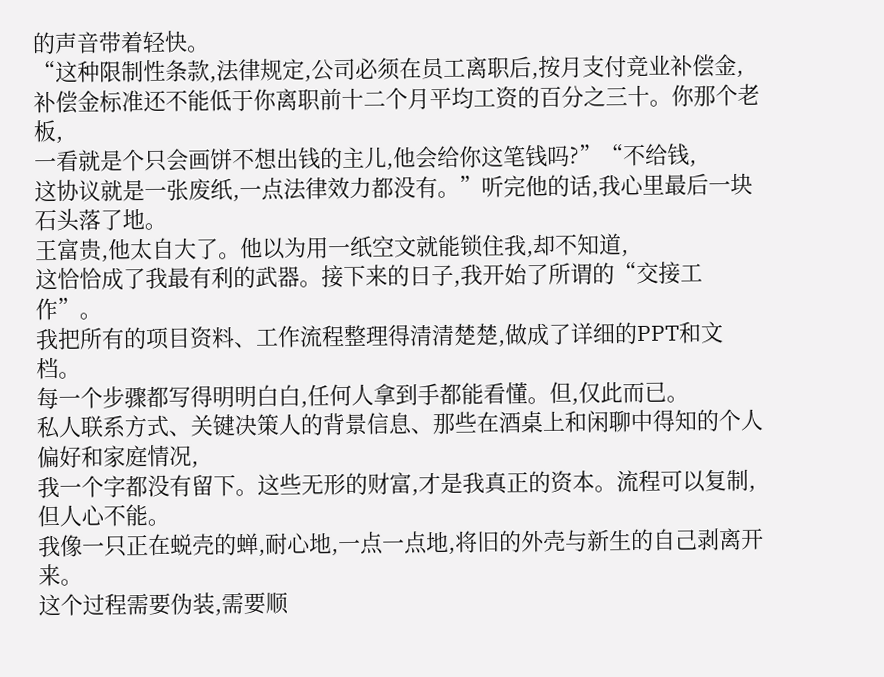的声音带着轻快。
“这种限制性条款,法律规定,公司必须在员工离职后,按月支付竞业补偿金,
补偿金标准还不能低于你离职前十二个月平均工资的百分之三十。你那个老板,
一看就是个只会画饼不想出钱的主儿,他会给你这笔钱吗?”“不给钱,
这协议就是一张废纸,一点法律效力都没有。”听完他的话,我心里最后一块石头落了地。
王富贵,他太自大了。他以为用一纸空文就能锁住我,却不知道,
这恰恰成了我最有利的武器。接下来的日子,我开始了所谓的“交接工作”。
我把所有的项目资料、工作流程整理得清清楚楚,做成了详细的PPT和文档。
每一个步骤都写得明明白白,任何人拿到手都能看懂。但,仅此而已。
私人联系方式、关键决策人的背景信息、那些在酒桌上和闲聊中得知的个人偏好和家庭情况,
我一个字都没有留下。这些无形的财富,才是我真正的资本。流程可以复制,但人心不能。
我像一只正在蜕壳的蝉,耐心地,一点一点地,将旧的外壳与新生的自己剥离开来。
这个过程需要伪装,需要顺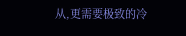从,更需要极致的冷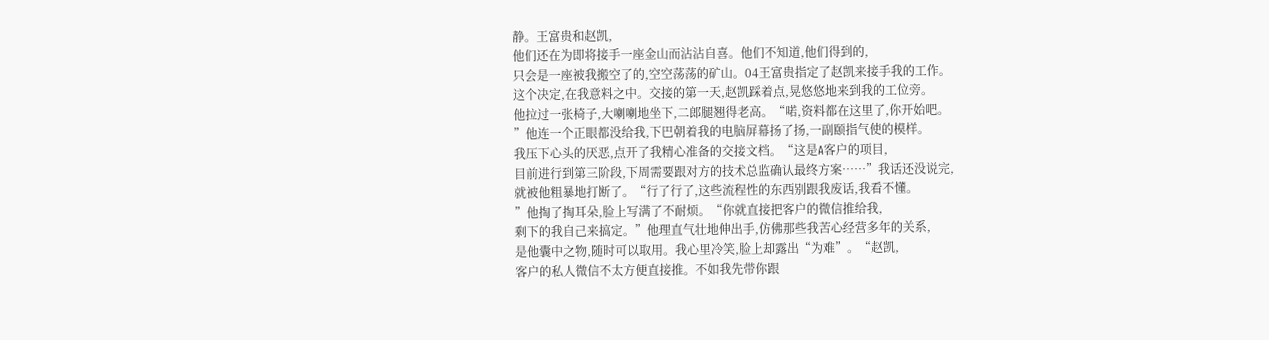静。王富贵和赵凯,
他们还在为即将接手一座金山而沾沾自喜。他们不知道,他们得到的,
只会是一座被我搬空了的,空空荡荡的矿山。04王富贵指定了赵凯来接手我的工作。
这个决定,在我意料之中。交接的第一天,赵凯踩着点,晃悠悠地来到我的工位旁。
他拉过一张椅子,大喇喇地坐下,二郎腿翘得老高。“喏,资料都在这里了,你开始吧。
”他连一个正眼都没给我,下巴朝着我的电脑屏幕扬了扬,一副颐指气使的模样。
我压下心头的厌恶,点开了我精心准备的交接文档。“这是A客户的项目,
目前进行到第三阶段,下周需要跟对方的技术总监确认最终方案……”我话还没说完,
就被他粗暴地打断了。“行了行了,这些流程性的东西别跟我废话,我看不懂。
”他掏了掏耳朵,脸上写满了不耐烦。“你就直接把客户的微信推给我,
剩下的我自己来搞定。”他理直气壮地伸出手,仿佛那些我苦心经营多年的关系,
是他囊中之物,随时可以取用。我心里冷笑,脸上却露出“为难”。“赵凯,
客户的私人微信不太方便直接推。不如我先带你跟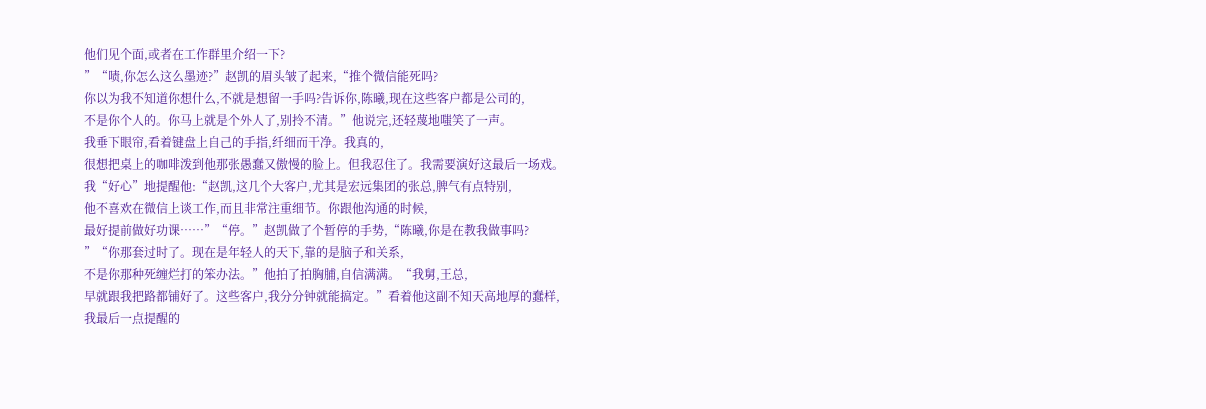他们见个面,或者在工作群里介绍一下?
”“啧,你怎么这么墨迹?”赵凯的眉头皱了起来,“推个微信能死吗?
你以为我不知道你想什么,不就是想留一手吗?告诉你,陈曦,现在这些客户都是公司的,
不是你个人的。你马上就是个外人了,别拎不清。”他说完,还轻蔑地嗤笑了一声。
我垂下眼帘,看着键盘上自己的手指,纤细而干净。我真的,
很想把桌上的咖啡泼到他那张愚蠢又傲慢的脸上。但我忍住了。我需要演好这最后一场戏。
我“好心”地提醒他:“赵凯,这几个大客户,尤其是宏远集团的张总,脾气有点特别,
他不喜欢在微信上谈工作,而且非常注重细节。你跟他沟通的时候,
最好提前做好功课……”“停。”赵凯做了个暂停的手势,“陈曦,你是在教我做事吗?
”“你那套过时了。现在是年轻人的天下,靠的是脑子和关系,
不是你那种死缠烂打的笨办法。”他拍了拍胸脯,自信满满。“我舅,王总,
早就跟我把路都铺好了。这些客户,我分分钟就能搞定。”看着他这副不知天高地厚的蠢样,
我最后一点提醒的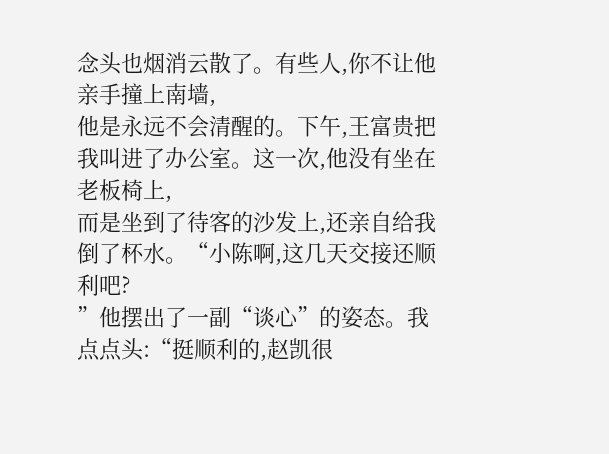念头也烟消云散了。有些人,你不让他亲手撞上南墙,
他是永远不会清醒的。下午,王富贵把我叫进了办公室。这一次,他没有坐在老板椅上,
而是坐到了待客的沙发上,还亲自给我倒了杯水。“小陈啊,这几天交接还顺利吧?
”他摆出了一副“谈心”的姿态。我点点头:“挺顺利的,赵凯很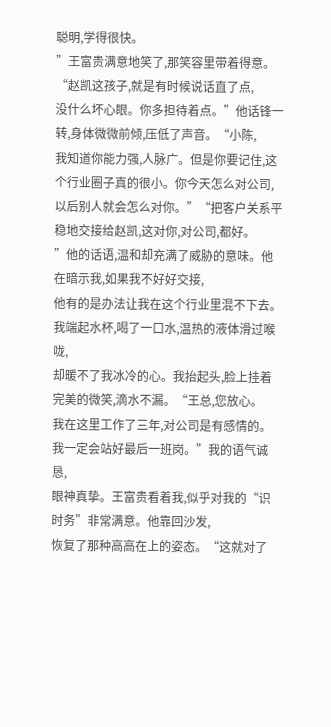聪明,学得很快。
”王富贵满意地笑了,那笑容里带着得意。“赵凯这孩子,就是有时候说话直了点,
没什么坏心眼。你多担待着点。”他话锋一转,身体微微前倾,压低了声音。“小陈,
我知道你能力强,人脉广。但是你要记住,这个行业圈子真的很小。你今天怎么对公司,
以后别人就会怎么对你。”“把客户关系平稳地交接给赵凯,这对你,对公司,都好。
”他的话语,温和却充满了威胁的意味。他在暗示我,如果我不好好交接,
他有的是办法让我在这个行业里混不下去。我端起水杯,喝了一口水,温热的液体滑过喉咙,
却暖不了我冰冷的心。我抬起头,脸上挂着完美的微笑,滴水不漏。“王总,您放心。
我在这里工作了三年,对公司是有感情的。我一定会站好最后一班岗。”我的语气诚恳,
眼神真挚。王富贵看着我,似乎对我的“识时务”非常满意。他靠回沙发,
恢复了那种高高在上的姿态。“这就对了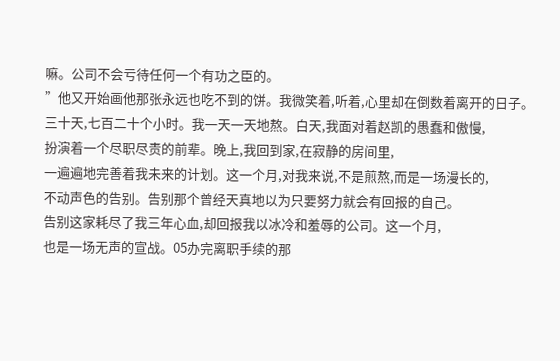嘛。公司不会亏待任何一个有功之臣的。
”他又开始画他那张永远也吃不到的饼。我微笑着,听着,心里却在倒数着离开的日子。
三十天,七百二十个小时。我一天一天地熬。白天,我面对着赵凯的愚蠢和傲慢,
扮演着一个尽职尽责的前辈。晚上,我回到家,在寂静的房间里,
一遍遍地完善着我未来的计划。这一个月,对我来说,不是煎熬,而是一场漫长的,
不动声色的告别。告别那个曾经天真地以为只要努力就会有回报的自己。
告别这家耗尽了我三年心血,却回报我以冰冷和羞辱的公司。这一个月,
也是一场无声的宣战。05办完离职手续的那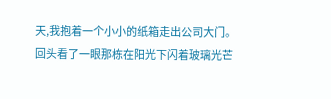天,我抱着一个小小的纸箱走出公司大门。
回头看了一眼那栋在阳光下闪着玻璃光芒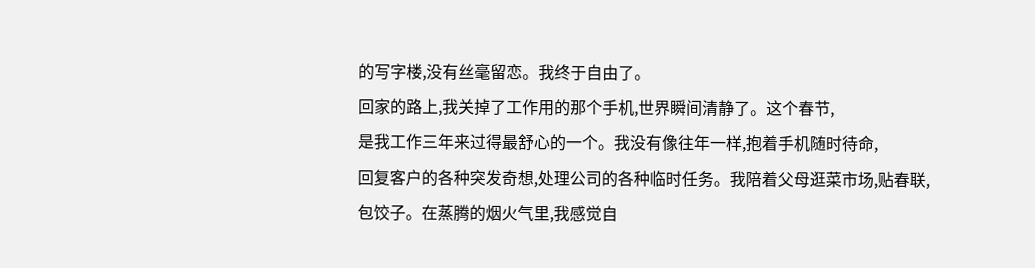的写字楼,没有丝毫留恋。我终于自由了。
回家的路上,我关掉了工作用的那个手机,世界瞬间清静了。这个春节,
是我工作三年来过得最舒心的一个。我没有像往年一样,抱着手机随时待命,
回复客户的各种突发奇想,处理公司的各种临时任务。我陪着父母逛菜市场,贴春联,
包饺子。在蒸腾的烟火气里,我感觉自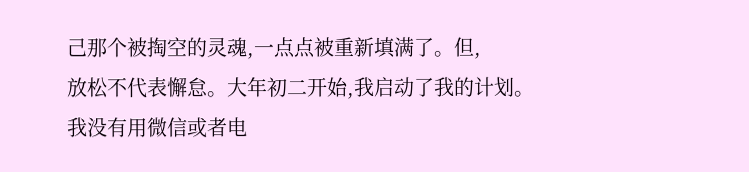己那个被掏空的灵魂,一点点被重新填满了。但,
放松不代表懈怠。大年初二开始,我启动了我的计划。
我没有用微信或者电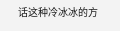话这种冷冰冰的方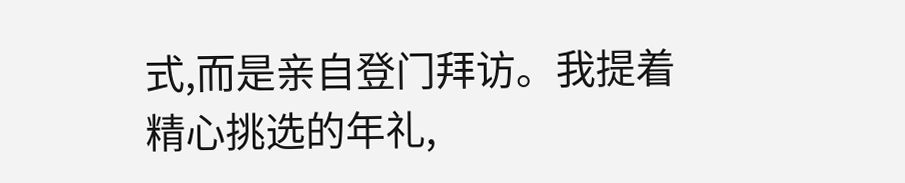式,而是亲自登门拜访。我提着精心挑选的年礼,